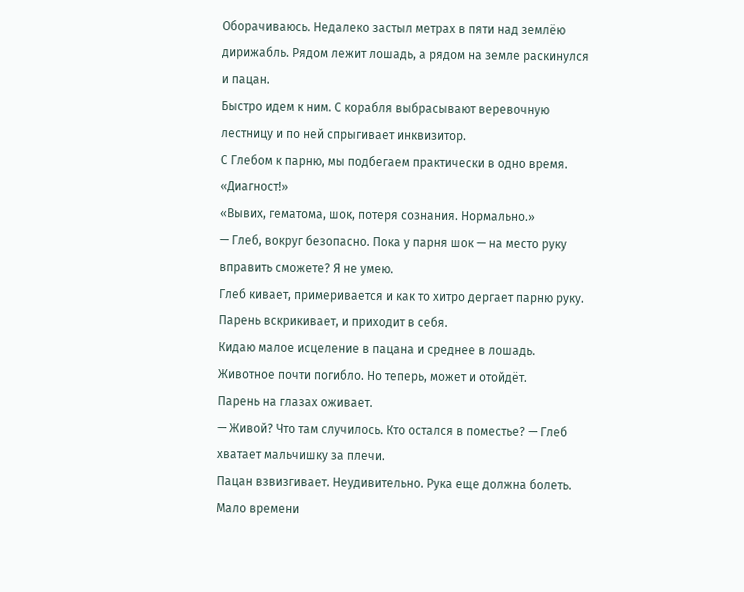Оборачиваюсь. Недалеко застыл метрах в пяти над землёю дирижабль. Рядом лежит лошадь, а рядом на земле раскинулся и пацан.
Быстро идем к ним. С корабля выбрасывают веревочную лестницу и по ней спрыгивает инквизитор.
С Глебом к парню, мы подбегаем практически в одно время.
«Диагност!»
«Вывих, гематома, шок, потеря сознания. Нормально.»
— Глеб, вокруг безопасно. Пока у парня шок — на место руку вправить сможете? Я не умею.
Глеб кивает, примеривается и как то хитро дергает парню руку.
Парень вскрикивает, и приходит в себя.
Кидаю малое исцеление в пацана и среднее в лошадь. Животное почти погибло. Но теперь, может и отойдёт.
Парень на глазах оживает.
— Живой? Что там случилось. Кто остался в поместье? — Глеб хватает мальчишку за плечи.
Пацан взвизгивает. Неудивительно. Рука еще должна болеть. Мало времени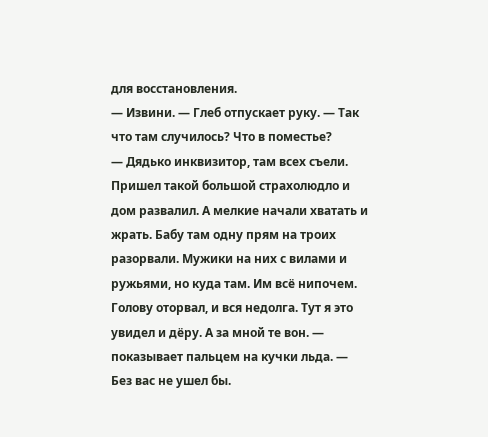для восстановления.
— Извини. — Глеб отпускает руку. — Так что там случилось? Что в поместье?
— Дядько инквизитор, там всех съели. Пришел такой большой страхолюдло и дом развалил. А мелкие начали хватать и жрать. Бабу там одну прям на троих разорвали. Мужики на них с вилами и ружьями, но куда там. Им всё нипочем. Голову оторвал, и вся недолга. Тут я это увидел и дёру. А за мной те вон. — показывает пальцем на кучки льда. — Без вас не ушел бы.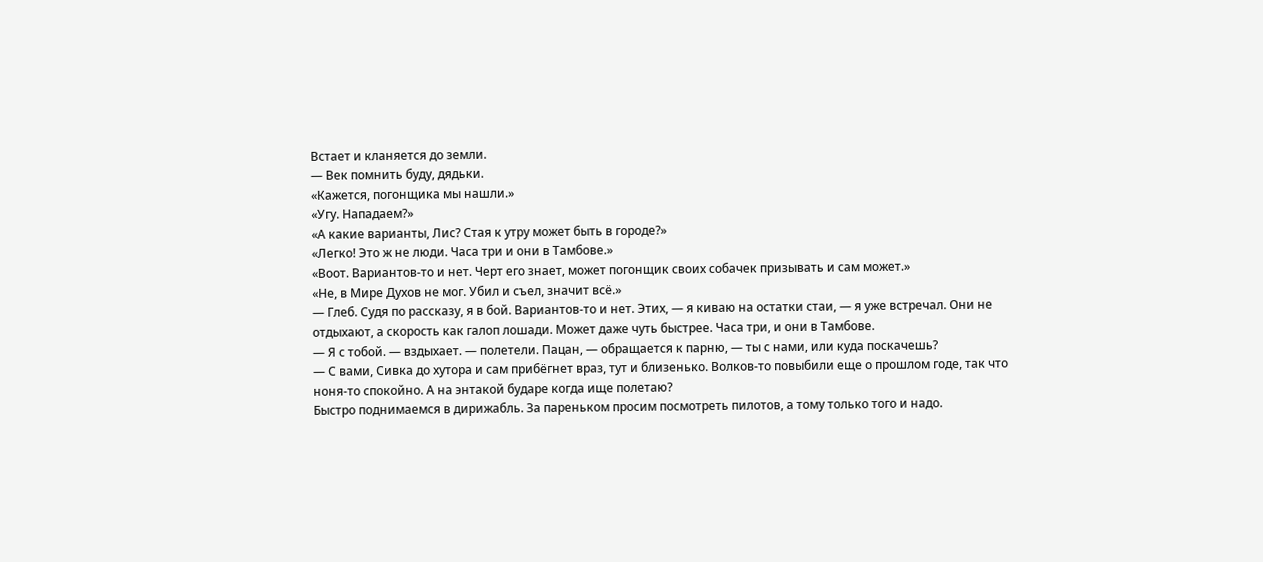Встает и кланяется до земли.
— Век помнить буду, дядьки.
«Кажется, погонщика мы нашли.»
«Угу. Нападаем?»
«А какие варианты, Лис? Стая к утру может быть в городе?»
«Легко! Это ж не люди. Часа три и они в Тамбове.»
«Воот. Вариантов-то и нет. Черт его знает, может погонщик своих собачек призывать и сам может.»
«Не, в Мире Духов не мог. Убил и съел, значит всё.»
— Глеб. Судя по рассказу, я в бой. Вариантов-то и нет. Этих, — я киваю на остатки стаи, — я уже встречал. Они не отдыхают, а скорость как галоп лошади. Может даже чуть быстрее. Часа три, и они в Тамбове.
— Я с тобой. — вздыхает. — полетели. Пацан, — обращается к парню, — ты с нами, или куда поскачешь?
— С вами, Сивка до хутора и сам прибёгнет враз, тут и близенько. Волков-то повыбили еще о прошлом годе, так что ноня-то спокойно. А на энтакой бударе когда ище полетаю?
Быстро поднимаемся в дирижабль. За пареньком просим посмотреть пилотов, а тому только того и надо.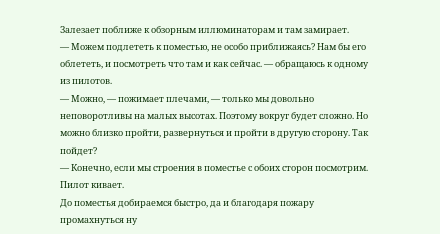Залезает поближе к обзорным иллюминаторам и там замирает.
— Можем подлететь к поместью, не особо приближаясь? Нам бы его облететь, и посмотреть что там и как сейчас. — обращаюсь к одному из пилотов.
— Можно, — пожимает плечами, — только мы довольно неповоротливы на малых высотах. Поэтому вокруг будет сложно. Но можно близко пройти, развернуться и пройти в другую сторону. Так пойдет?
— Конечно, если мы строения в поместье с обоих сторон посмотрим.
Пилот кивает.
До поместья добираемся быстро, да и благодаря пожару промахнуться ну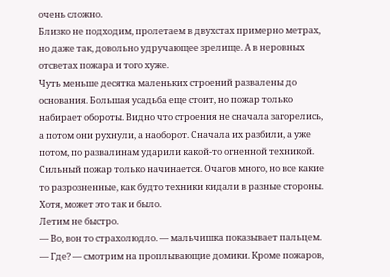очень сложно.
Близко не подходим, пролетаем в двухстах примерно метрах, но даже так, довольно удручающее зрелище. А в неровных отсветах пожара и того хуже.
Чуть меньше десятка маленьких строений развалены до основания. Большая усадьба еще стоит, но пожар только набирает обороты. Видно что строения не сначала загорелись, а потом они рухнули, а наоборот. Сначала их разбили, а уже потом, по развалинам ударили какой-то огненной техникой.
Сильный пожар только начинается. Очагов много, но все какие то разрозненные, как будто техники кидали в разные стороны. Хотя, может это так и было.
Летим не быстро.
— Во, вон то страхолюдло. — мальчишка показывает пальцем.
— Где? — смотрим на проплывающие домики. Кроме пожаров,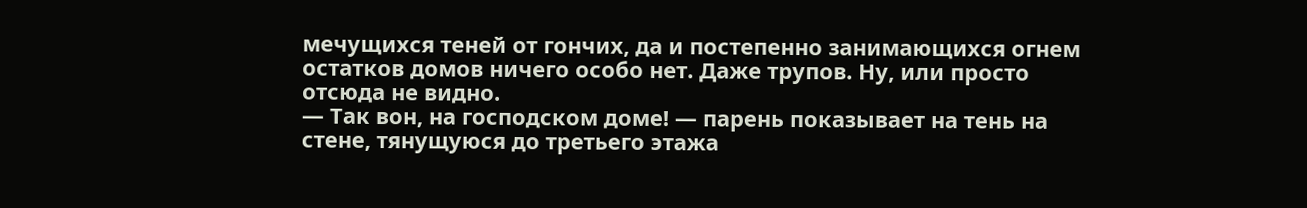мечущихся теней от гончих, да и постепенно занимающихся огнем остатков домов ничего особо нет. Даже трупов. Ну, или просто отсюда не видно.
— Так вон, на господском доме! — парень показывает на тень на стене, тянущуюся до третьего этажа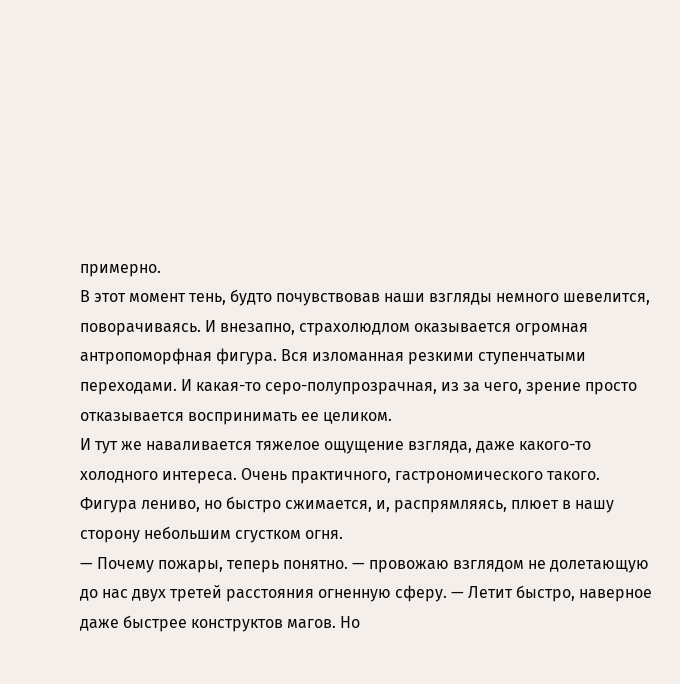примерно.
В этот момент тень, будто почувствовав наши взгляды немного шевелится, поворачиваясь. И внезапно, страхолюдлом оказывается огромная антропоморфная фигура. Вся изломанная резкими ступенчатыми переходами. И какая-то серо-полупрозрачная, из за чего, зрение просто отказывается воспринимать ее целиком.
И тут же наваливается тяжелое ощущение взгляда, даже какого-то холодного интереса. Очень практичного, гастрономического такого.
Фигура лениво, но быстро сжимается, и, распрямляясь, плюет в нашу сторону небольшим сгустком огня.
— Почему пожары, теперь понятно. — провожаю взглядом не долетающую до нас двух третей расстояния огненную сферу. — Летит быстро, наверное даже быстрее конструктов магов. Но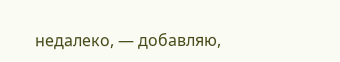недалеко, — добавляю,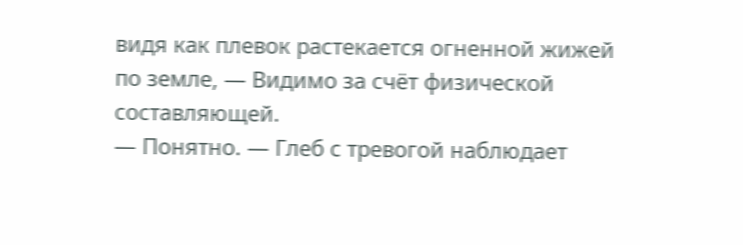видя как плевок растекается огненной жижей по земле, — Видимо за счёт физической составляющей.
— Понятно. — Глеб с тревогой наблюдает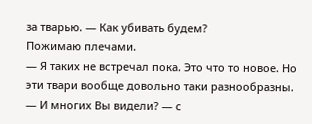за тварью. — Как убивать будем?
Пожимаю плечами.
— Я таких не встречал пока. Это что то новое. Но эти твари вообще довольно таки разнообразны.
— И многих Вы видели? — с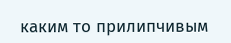каким то прилипчивым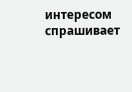интересом спрашивает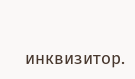инквизитор.